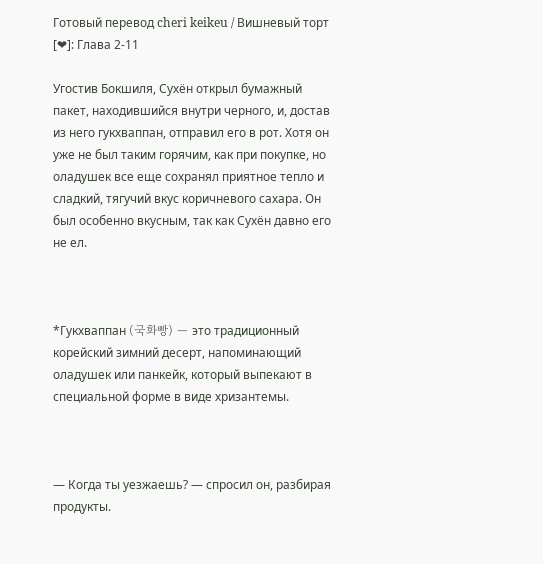Готовый перевод cheri keikeu / Вишневый торт [❤]: Глава 2-11

Угостив Бокшиля, Сухён открыл бумажный пакет, находившийся внутри черного, и, достав из него гукхваппан, отправил его в рот. Хотя он уже не был таким горячим, как при покупке, но оладушек все еще сохранял приятное тепло и сладкий, тягучий вкус коричневого сахара. Он был особенно вкусным, так как Сухён давно его не ел.



*Гукхваппан (국화빵) — это традиционный корейский зимний десерт, напоминающий оладушек или панкейк, который выпекают в специальной форме в виде хризантемы.



— Когда ты уезжаешь? — спросил он, разбирая продукты.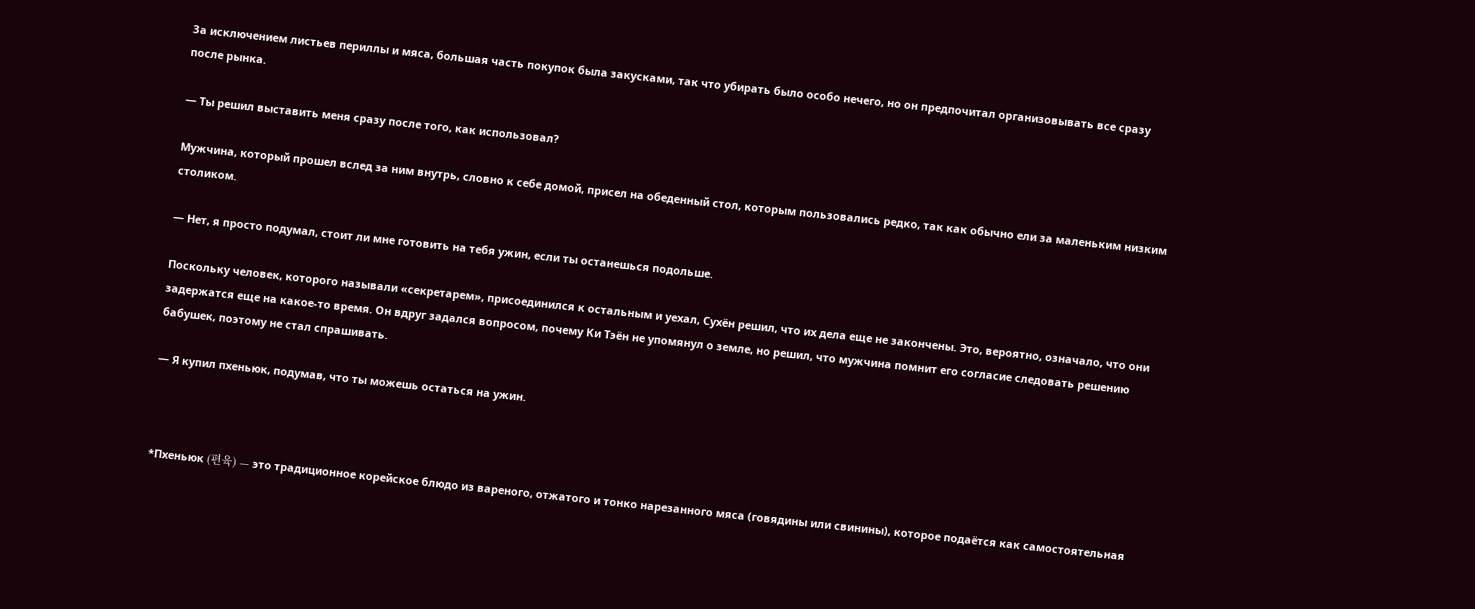За исключением листьев периллы и мяса, большая часть покупок была закусками, так что убирать было особо нечего, но он предпочитал организовывать все сразу после рынка.

— Ты решил выставить меня сразу после того, как использовал?

Мужчина, который прошел вслед за ним внутрь, словно к себе домой, присел на обеденный стол, которым пользовались редко, так как обычно ели за маленьким низким столиком.

— Нет, я просто подумал, стоит ли мне готовить на тебя ужин, если ты останешься подольше.

Поскольку человек, которого называли «секретарем», присоединился к остальным и уехал, Сухён решил, что их дела еще не закончены. Это, вероятно, означало, что они задержатся еще на какое-то время. Он вдруг задался вопросом, почему Ки Тэён не упомянул о земле, но решил, что мужчина помнит его согласие следовать решению бабушек, поэтому не стал спрашивать.

— Я купил пхеньюк, подумав, что ты можешь остаться на ужин.



*Пхеньюк (편육) — это традиционное корейское блюдо из вареного, отжатого и тонко нарезанного мяса (говядины или свинины), которое подаётся как самостоятельная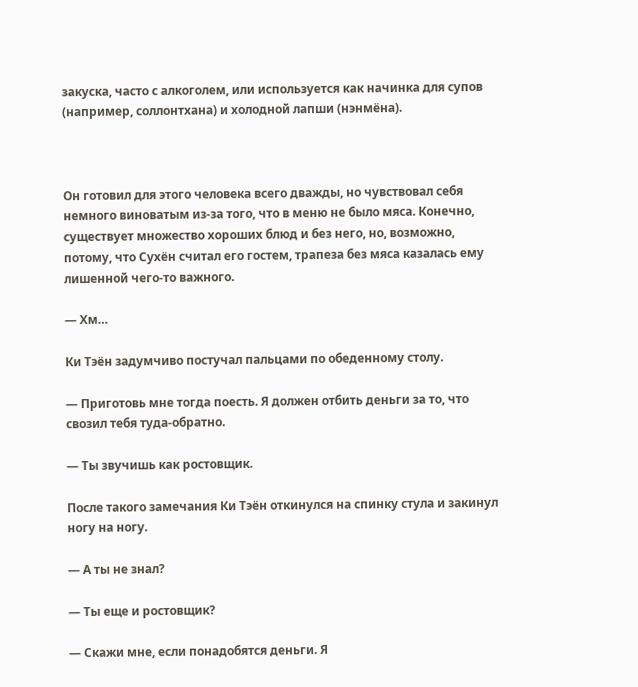закуска, часто с алкоголем, или используется как начинка для супов (например, соллонтхана) и холодной лапши (нэнмёна).



Он готовил для этого человека всего дважды, но чувствовал себя немного виноватым из-за того, что в меню не было мяса. Конечно, существует множество хороших блюд и без него, но, возможно, потому, что Сухён считал его гостем, трапеза без мяса казалась ему лишенной чего-то важного.

— Хм…

Ки Тэён задумчиво постучал пальцами по обеденному столу.

— Приготовь мне тогда поесть. Я должен отбить деньги за то, что свозил тебя туда-обратно.

— Ты звучишь как ростовщик.

После такого замечания Ки Тэён откинулся на спинку стула и закинул ногу на ногу.

— А ты не знал?

— Ты еще и ростовщик?

— Скажи мне, если понадобятся деньги. Я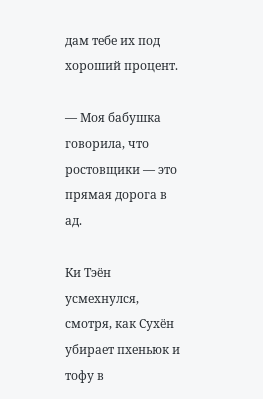дам тебе их под хороший процент.

— Моя бабушка говорила, что ростовщики — это прямая дорога в ад.

Ки Тэён усмехнулся, смотря, как Сухён убирает пхеньюк и тофу в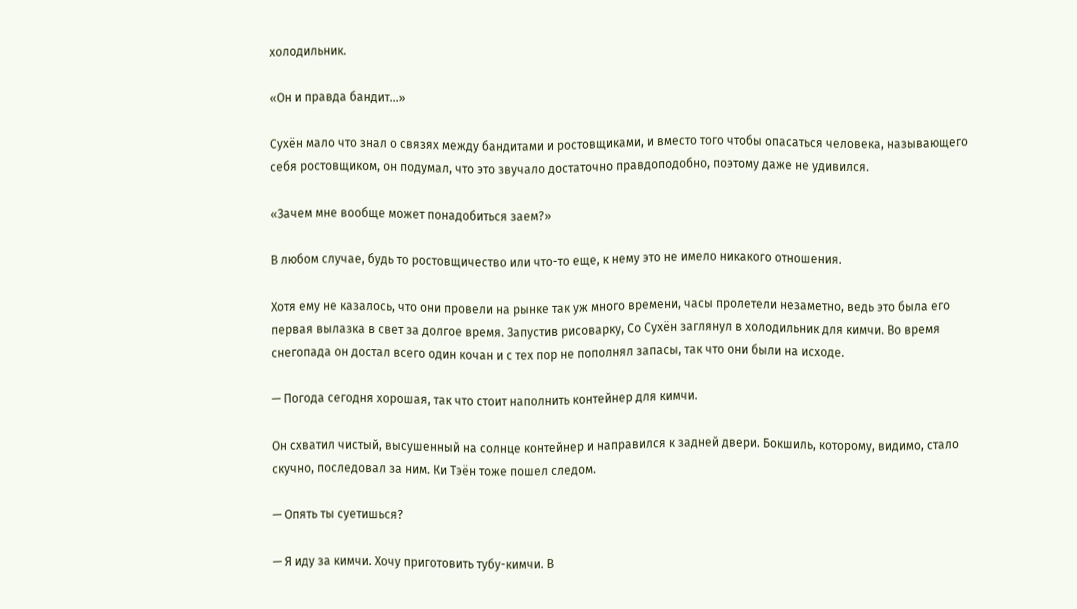холодильник.

«Он и правда бандит…»

Сухён мало что знал о связях между бандитами и ростовщиками, и вместо того чтобы опасаться человека, называющего себя ростовщиком, он подумал, что это звучало достаточно правдоподобно, поэтому даже не удивился.

«Зачем мне вообще может понадобиться заем?»

В любом случае, будь то ростовщичество или что-то еще, к нему это не имело никакого отношения.

Хотя ему не казалось, что они провели на рынке так уж много времени, часы пролетели незаметно, ведь это была его первая вылазка в свет за долгое время. Запустив рисоварку, Со Сухён заглянул в холодильник для кимчи. Во время снегопада он достал всего один кочан и с тех пор не пополнял запасы, так что они были на исходе.

— Погода сегодня хорошая, так что стоит наполнить контейнер для кимчи.

Он схватил чистый, высушенный на солнце контейнер и направился к задней двери. Бокшиль, которому, видимо, стало скучно, последовал за ним. Ки Тэён тоже пошел следом.

— Опять ты суетишься?

— Я иду за кимчи. Хочу приготовить тубу-кимчи. В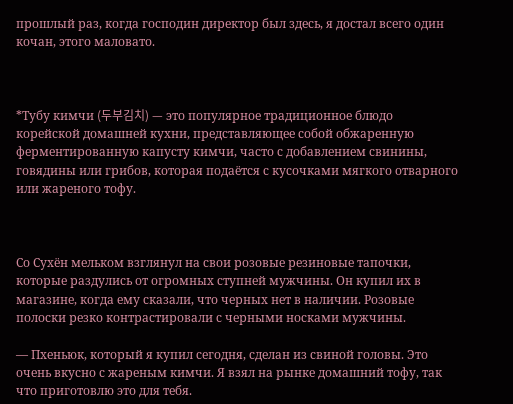прошлый раз, когда господин директор был здесь, я достал всего один кочан, этого маловато.



*Тубу кимчи (두부김치) — это популярное традиционное блюдо корейской домашней кухни, представляющее собой обжаренную ферментированную капусту кимчи, часто с добавлением свинины, говядины или грибов, которая подаётся с кусочками мягкого отварного или жареного тофу.



Со Сухён мельком взглянул на свои розовые резиновые тапочки, которые раздулись от огромных ступней мужчины. Он купил их в магазине, когда ему сказали, что черных нет в наличии. Розовые полоски резко контрастировали с черными носками мужчины.

— Пхеньюк, который я купил сегодня, сделан из свиной головы. Это очень вкусно с жареным кимчи. Я взял на рынке домашний тофу, так что приготовлю это для тебя.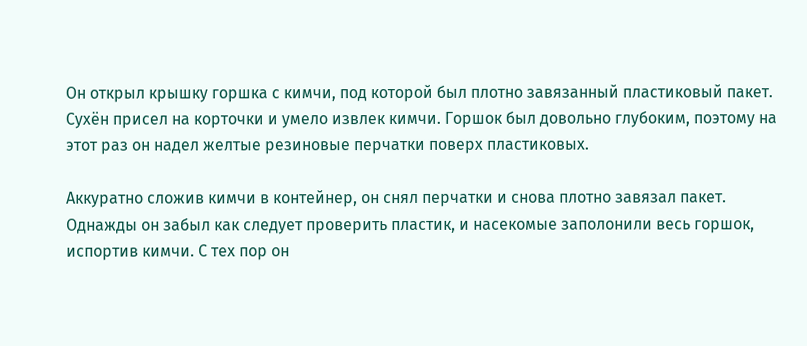Он открыл крышку горшка с кимчи, под которой был плотно завязанный пластиковый пакет. Сухён присел на корточки и умело извлек кимчи. Горшок был довольно глубоким, поэтому на этот раз он надел желтые резиновые перчатки поверх пластиковых.

Аккуратно сложив кимчи в контейнер, он снял перчатки и снова плотно завязал пакет. Однажды он забыл как следует проверить пластик, и насекомые заполонили весь горшок, испортив кимчи. С тех пор он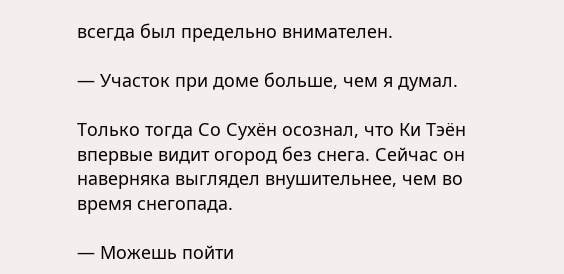всегда был предельно внимателен.

— Участок при доме больше, чем я думал.

Только тогда Со Сухён осознал, что Ки Тэён впервые видит огород без снега. Сейчас он наверняка выглядел внушительнее, чем во время снегопада.

— Можешь пойти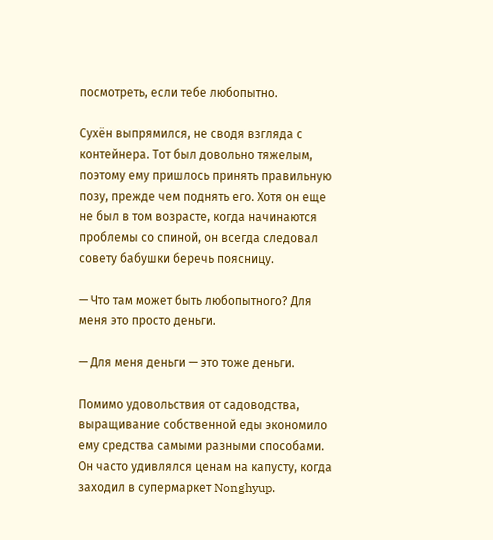посмотреть, если тебе любопытно.

Сухён выпрямился, не сводя взгляда с контейнера. Тот был довольно тяжелым, поэтому ему пришлось принять правильную позу, прежде чем поднять его. Хотя он еще не был в том возрасте, когда начинаются проблемы со спиной, он всегда следовал совету бабушки беречь поясницу.

— Что там может быть любопытного? Для меня это просто деньги.

— Для меня деньги — это тоже деньги.

Помимо удовольствия от садоводства, выращивание собственной еды экономило ему средства самыми разными способами. Он часто удивлялся ценам на капусту, когда заходил в супермаркет Nonghyup.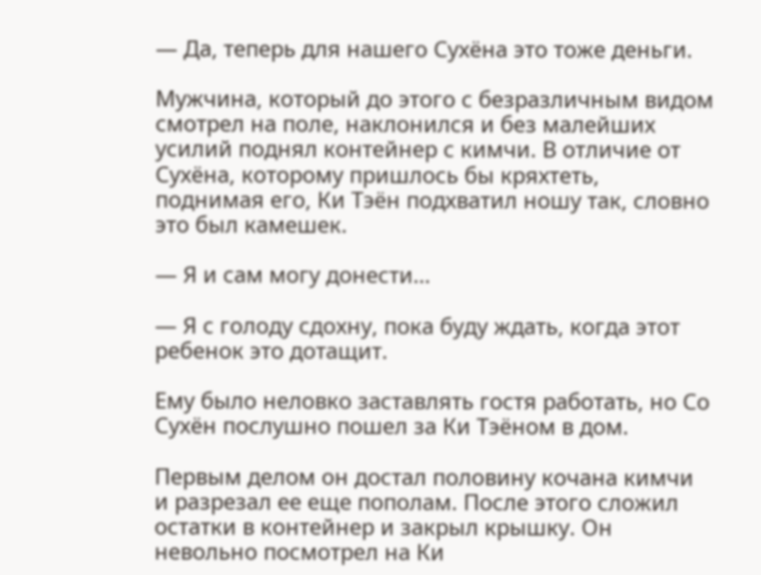— Да, теперь для нашего Сухёна это тоже деньги.

Мужчина, который до этого с безразличным видом смотрел на поле, наклонился и без малейших усилий поднял контейнер с кимчи. В отличие от Сухёна, которому пришлось бы кряхтеть, поднимая его, Ки Тэён подхватил ношу так, словно это был камешек.

— Я и сам могу донести…

— Я с голоду сдохну, пока буду ждать, когда этот ребенок это дотащит.

Ему было неловко заставлять гостя работать, но Со Сухён послушно пошел за Ки Тэёном в дом.

Первым делом он достал половину кочана кимчи и разрезал ее еще пополам. После этого сложил остатки в контейнер и закрыл крышку. Он невольно посмотрел на Ки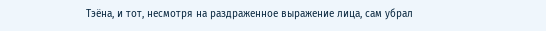Тэёна, и тот, несмотря на раздраженное выражение лица, сам убрал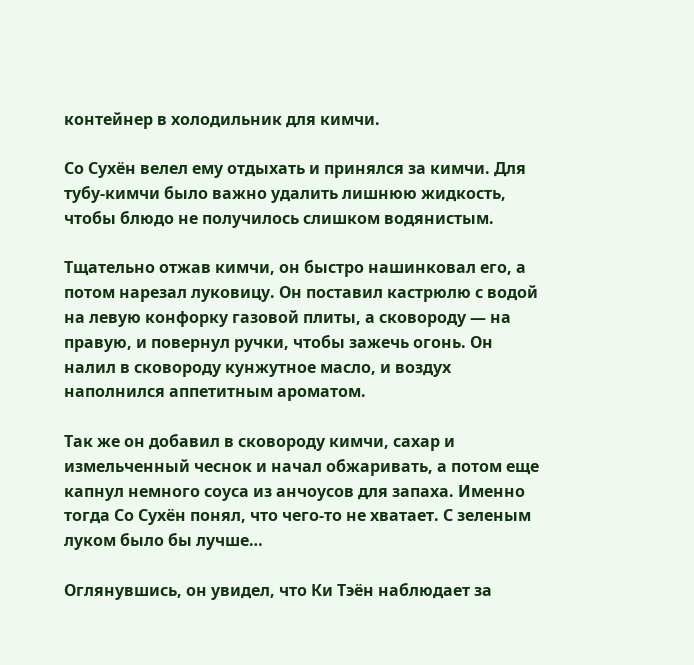контейнер в холодильник для кимчи.

Со Сухён велел ему отдыхать и принялся за кимчи. Для тубу-кимчи было важно удалить лишнюю жидкость, чтобы блюдо не получилось слишком водянистым.

Тщательно отжав кимчи, он быстро нашинковал его, а потом нарезал луковицу. Он поставил кастрюлю с водой на левую конфорку газовой плиты, а сковороду — на правую, и повернул ручки, чтобы зажечь огонь. Он налил в сковороду кунжутное масло, и воздух наполнился аппетитным ароматом.

Так же он добавил в сковороду кимчи, сахар и измельченный чеснок и начал обжаривать, а потом еще капнул немного соуса из анчоусов для запаха. Именно тогда Со Сухён понял, что чего-то не хватает. С зеленым луком было бы лучше…

Оглянувшись, он увидел, что Ки Тэён наблюдает за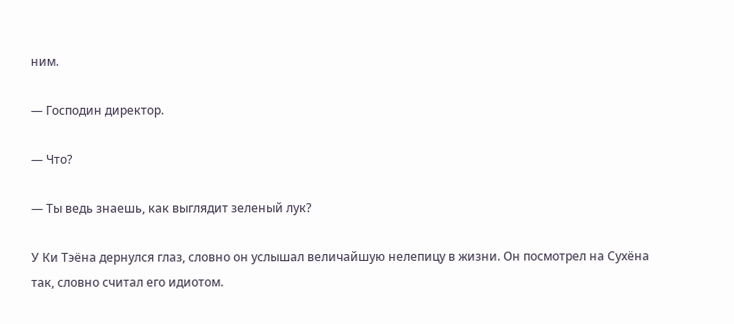ним.

— Господин директор.

— Что?

— Ты ведь знаешь, как выглядит зеленый лук?

У Ки Тэёна дернулся глаз, словно он услышал величайшую нелепицу в жизни. Он посмотрел на Сухёна так, словно считал его идиотом.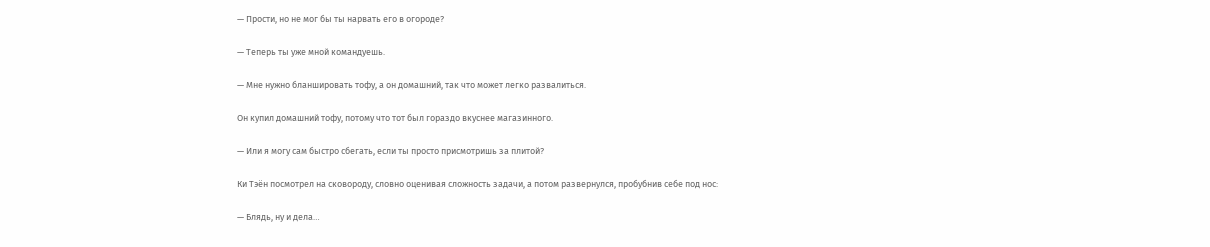— Прости, но не мог бы ты нарвать его в огороде?

— Теперь ты уже мной командуешь.

— Мне нужно бланшировать тофу, а он домашний, так что может легко развалиться.

Он купил домашний тофу, потому что тот был гораздо вкуснее магазинного.

— Или я могу сам быстро сбегать, если ты просто присмотришь за плитой?

Ки Тэён посмотрел на сковороду, словно оценивая сложность задачи, а потом развернулся, пробубнив себе под нос:

— Блядь, ну и дела…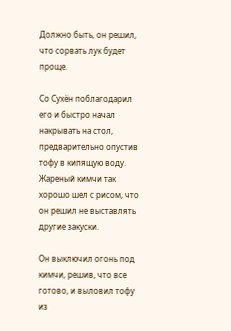Должно быть, он решил, что сорвать лук будет проще.

Со Сухён поблагодарил его и быстро начал накрывать на стол, предварительно опустив тофу в кипящую воду. Жареный кимчи так хорошо шел с рисом, что он решил не выставлять другие закуски.

Он выключил огонь под кимчи, решив, что все готово, и выловил тофу из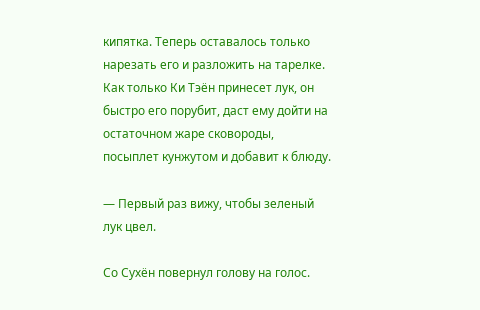кипятка. Теперь оставалось только нарезать его и разложить на тарелке. Как только Ки Тэён принесет лук, он быстро его порубит, даст ему дойти на остаточном жаре сковороды, посыплет кунжутом и добавит к блюду.

— Первый раз вижу, чтобы зеленый лук цвел.

Со Сухён повернул голову на голос.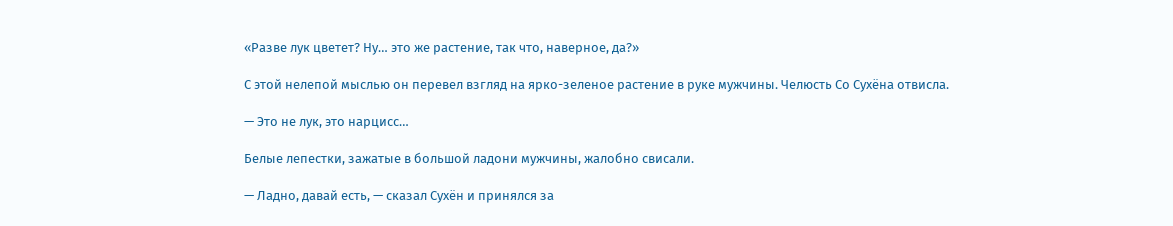«Разве лук цветет? Ну… это же растение, так что, наверное, да?»

С этой нелепой мыслью он перевел взгляд на ярко-зеленое растение в руке мужчины. Челюсть Со Сухёна отвисла.

— Это не лук, это нарцисс…

Белые лепестки, зажатые в большой ладони мужчины, жалобно свисали.

— Ладно, давай есть, — сказал Сухён и принялся за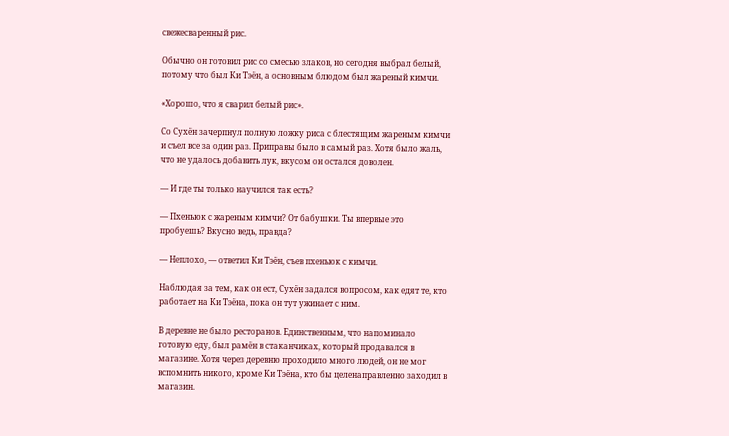свежесваренный рис.

Обычно он готовил рис со смесью злаков, но сегодня выбрал белый, потому что был Ки Тэён, а основным блюдом был жареный кимчи.

«Хорошо, что я сварил белый рис».

Со Сухён зачерпнул полную ложку риса с блестящим жареным кимчи и съел все за один раз. Приправы было в самый раз. Хотя было жаль, что не удалось добавить лук, вкусом он остался доволен.

— И где ты только научился так есть?

— Пхеньюк с жареным кимчи? От бабушки. Ты впервые это пробуешь? Вкусно ведь, правда?

— Неплохо, — ответил Ки Тэён, съев пхеньюк с кимчи.

Наблюдая за тем, как он ест, Сухён задался вопросом, как едят те, кто работает на Ки Тэёна, пока он тут ужинает с ним.

В деревне не было ресторанов. Единственным, что напоминало готовую еду, был рамён в стаканчиках, который продавался в магазине. Хотя через деревню проходило много людей, он не мог вспомнить никого, кроме Ки Тэёна, кто бы целенаправленно заходил в магазин.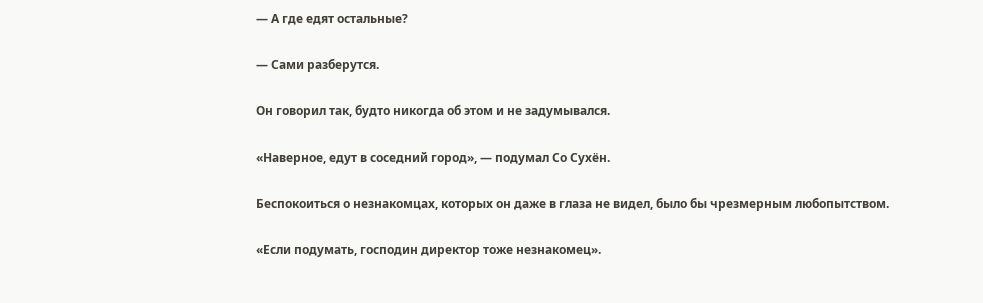— А где едят остальные?

— Сами разберутся.

Он говорил так, будто никогда об этом и не задумывался.

«Наверное, едут в соседний город», — подумал Со Сухён.

Беспокоиться о незнакомцах, которых он даже в глаза не видел, было бы чрезмерным любопытством.

«Если подумать, господин директор тоже незнакомец».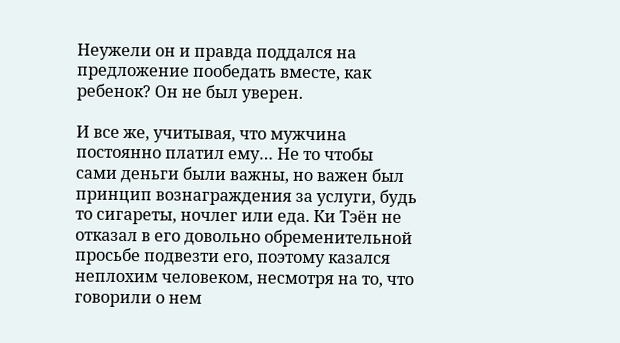Неужели он и правда поддался на предложение пообедать вместе, как ребенок? Он не был уверен.

И все же, учитывая, что мужчина постоянно платил ему… Не то чтобы сами деньги были важны, но важен был принцип вознаграждения за услуги, будь то сигареты, ночлег или еда. Ки Тэён не отказал в его довольно обременительной просьбе подвезти его, поэтому казался неплохим человеком, несмотря на то, что говорили о нем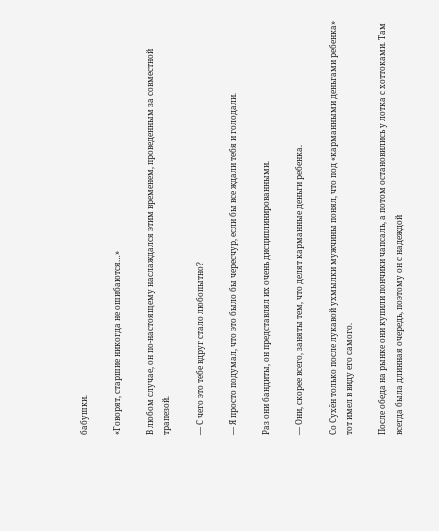бабушки.

«Говорят, старшие никогда не ошибаются…»

В любом случае, он по-настоящему наслаждался этим временем, проведенным за совместной трапезой.

— С чего это тебе вдруг стало любопытно?

— Я просто подумал, что это было бы чересчур, если бы все ждали тебя и голодали.

Раз они бандиты, он представлял их очень дисциплинированными.

— Они, скорее всего, заняты тем, что делят карманные деньги ребенка.

Со Сухён только после лукавой ухмылки мужчины понял, что под «карманными деньгами ребенка» тот имел в виду его самого.

После обеда на рынке они купили пончики чапсаль, а потом остановились у лотка с хоттоками. Там всегда была длинная очередь, поэтому он с надеждой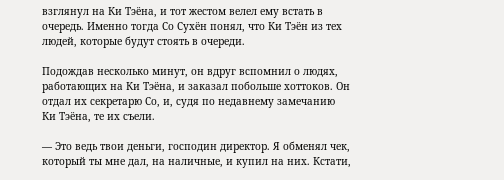взглянул на Ки Тэёна, и тот жестом велел ему встать в очередь. Именно тогда Со Сухён понял, что Ки Тэён из тех людей, которые будут стоять в очереди.

Подождав несколько минут, он вдруг вспомнил о людях, работающих на Ки Тэёна, и заказал побольше хоттоков. Он отдал их секретарю Со, и, судя по недавнему замечанию Ки Тэёна, те их съели.

— Это ведь твои деньги, господин директор. Я обменял чек, который ты мне дал, на наличные, и купил на них. Кстати,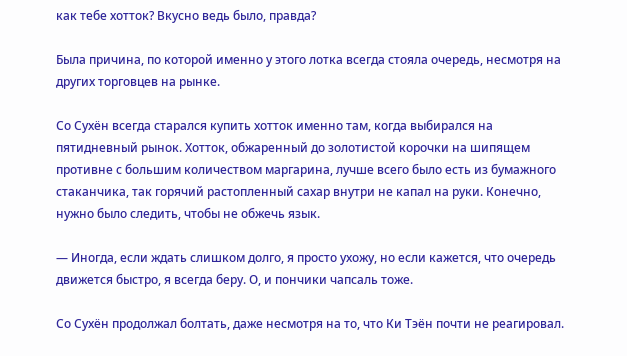как тебе хотток? Вкусно ведь было, правда?

Была причина, по которой именно у этого лотка всегда стояла очередь, несмотря на других торговцев на рынке.

Со Сухён всегда старался купить хотток именно там, когда выбирался на пятидневный рынок. Хотток, обжаренный до золотистой корочки на шипящем противне с большим количеством маргарина, лучше всего было есть из бумажного стаканчика, так горячий растопленный сахар внутри не капал на руки. Конечно, нужно было следить, чтобы не обжечь язык.

— Иногда, если ждать слишком долго, я просто ухожу, но если кажется, что очередь движется быстро, я всегда беру. О, и пончики чапсаль тоже.

Со Сухён продолжал болтать, даже несмотря на то, что Ки Тэён почти не реагировал.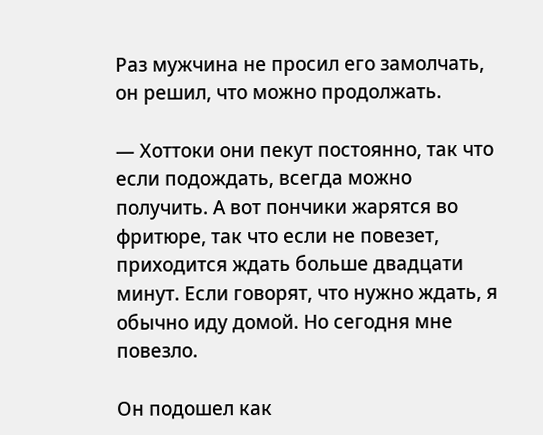Раз мужчина не просил его замолчать, он решил, что можно продолжать.

— Хоттоки они пекут постоянно, так что если подождать, всегда можно получить. А вот пончики жарятся во фритюре, так что если не повезет, приходится ждать больше двадцати минут. Если говорят, что нужно ждать, я обычно иду домой. Но сегодня мне повезло.

Он подошел как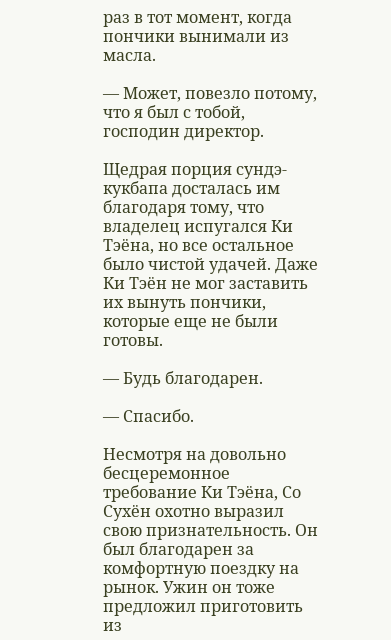раз в тот момент, когда пончики вынимали из масла.

— Может, повезло потому, что я был с тобой, господин директор.

Щедрая порция сундэ-кукбапа досталась им благодаря тому, что владелец испугался Ки Тэёна, но все остальное было чистой удачей. Даже Ки Тэён не мог заставить их вынуть пончики, которые еще не были готовы.

— Будь благодарен.

— Спасибо.

Несмотря на довольно бесцеремонное требование Ки Тэёна, Со Сухён охотно выразил свою признательность. Он был благодарен за комфортную поездку на рынок. Ужин он тоже предложил приготовить из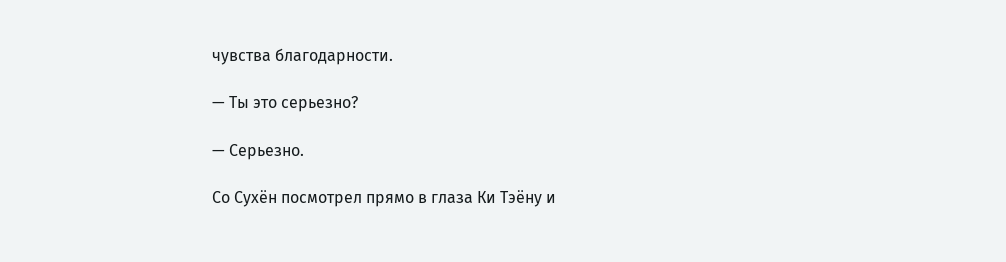чувства благодарности.

— Ты это серьезно?

— Серьезно.

Со Сухён посмотрел прямо в глаза Ки Тэёну и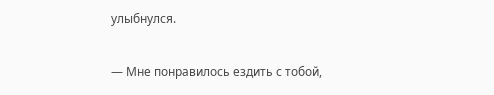улыбнулся.

— Мне понравилось ездить с тобой,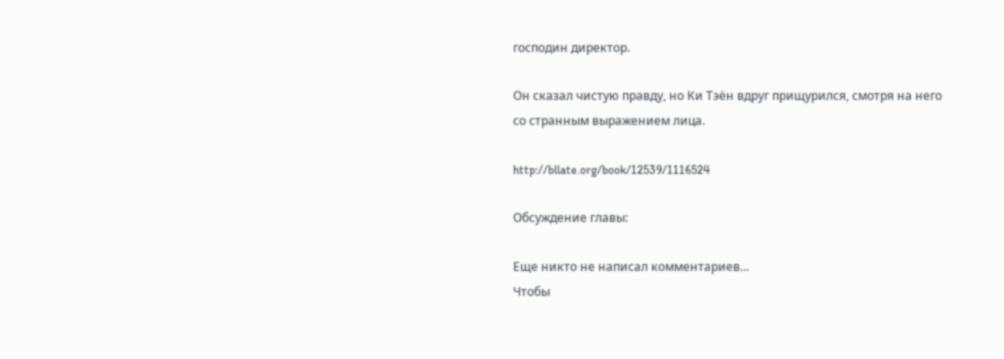господин директор.

Он сказал чистую правду, но Ки Тэён вдруг прищурился, смотря на него со странным выражением лица.

http://bllate.org/book/12539/1116524

Обсуждение главы:

Еще никто не написал комментариев...
Чтобы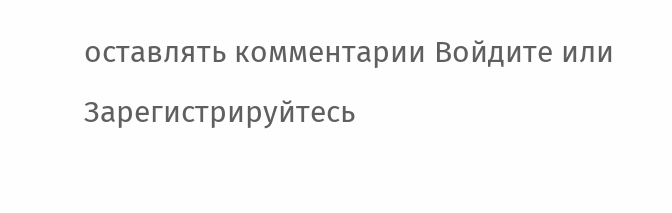оставлять комментарии Войдите или Зарегистрируйтесь